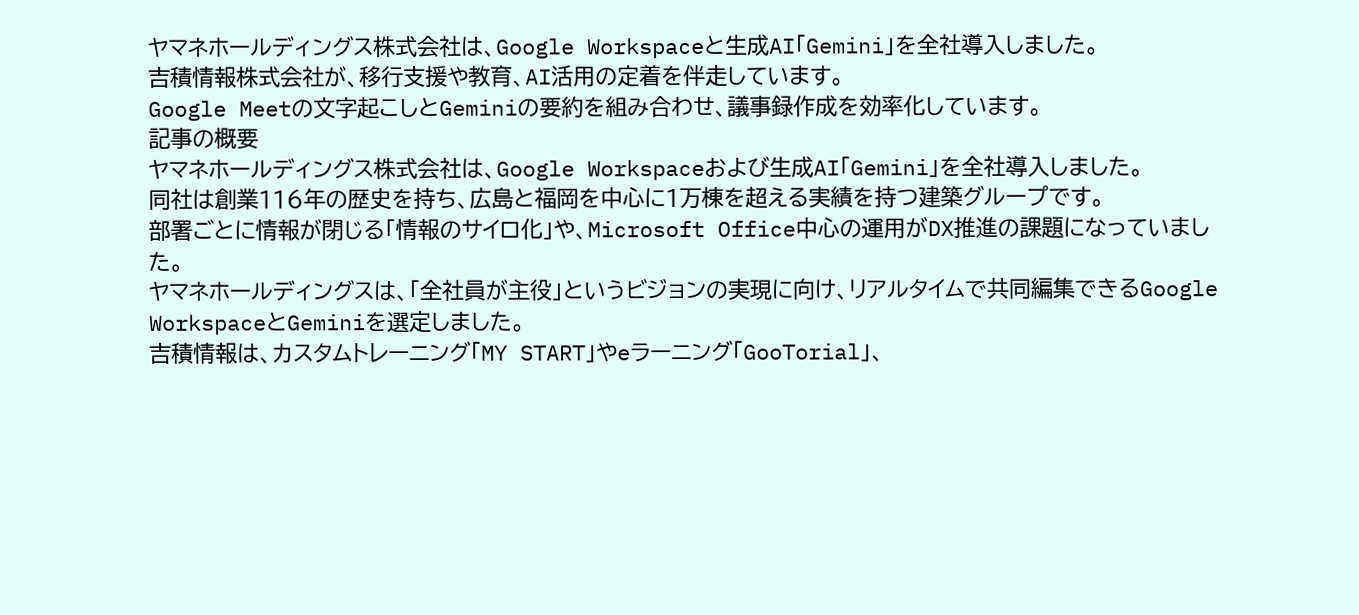ヤマネホールディングス株式会社は、Google Workspaceと生成AI「Gemini」を全社導入しました。
吉積情報株式会社が、移行支援や教育、AI活用の定着を伴走しています。
Google Meetの文字起こしとGeminiの要約を組み合わせ、議事録作成を効率化しています。
記事の概要
ヤマネホールディングス株式会社は、Google Workspaceおよび生成AI「Gemini」を全社導入しました。
同社は創業116年の歴史を持ち、広島と福岡を中心に1万棟を超える実績を持つ建築グループです。
部署ごとに情報が閉じる「情報のサイロ化」や、Microsoft Office中心の運用がDX推進の課題になっていました。
ヤマネホールディングスは、「全社員が主役」というビジョンの実現に向け、リアルタイムで共同編集できるGoogle WorkspaceとGeminiを選定しました。
吉積情報は、カスタムトレーニング「MY START」やeラーニング「GooTorial」、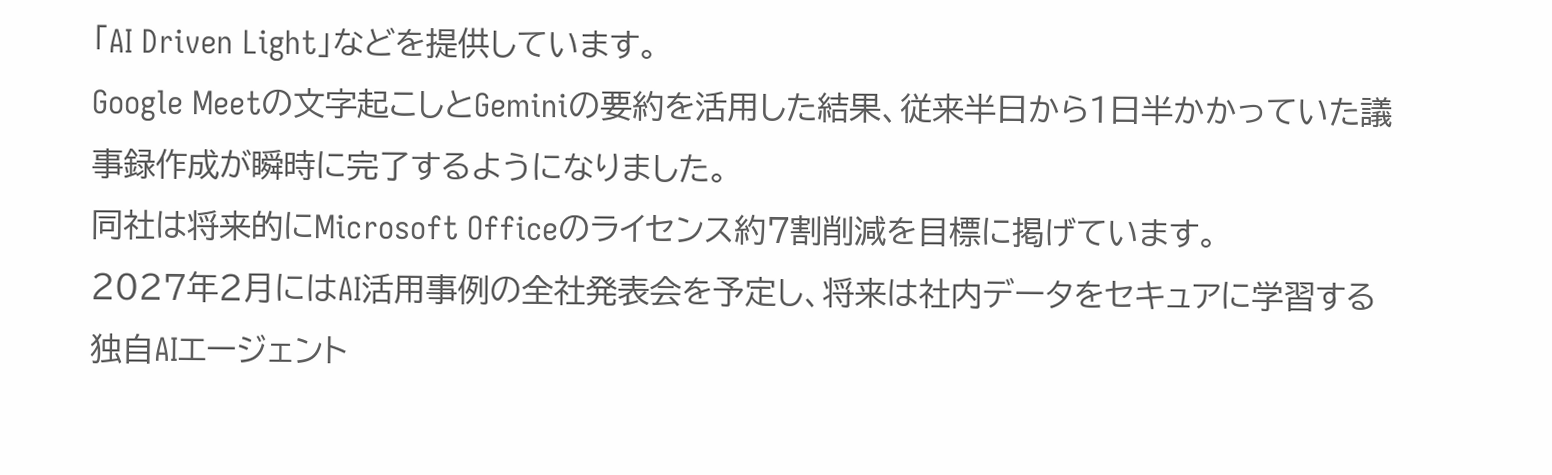「AI Driven Light」などを提供しています。
Google Meetの文字起こしとGeminiの要約を活用した結果、従来半日から1日半かかっていた議事録作成が瞬時に完了するようになりました。
同社は将来的にMicrosoft Officeのライセンス約7割削減を目標に掲げています。
2027年2月にはAI活用事例の全社発表会を予定し、将来は社内データをセキュアに学習する独自AIエージェント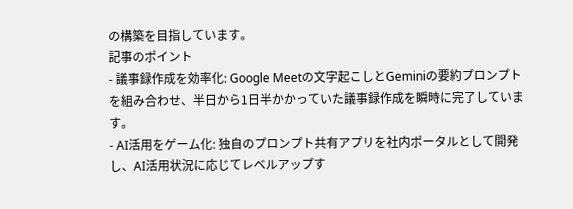の構築を目指しています。
記事のポイント
- 議事録作成を効率化: Google Meetの文字起こしとGeminiの要約プロンプトを組み合わせ、半日から1日半かかっていた議事録作成を瞬時に完了しています。
- AI活用をゲーム化: 独自のプロンプト共有アプリを社内ポータルとして開発し、AI活用状況に応じてレベルアップす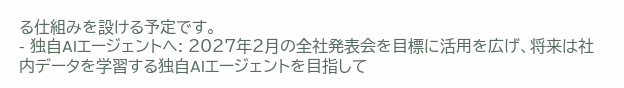る仕組みを設ける予定です。
- 独自AIエージェントへ: 2027年2月の全社発表会を目標に活用を広げ、将来は社内データを学習する独自AIエージェントを目指して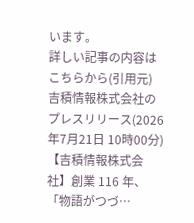います。
詳しい記事の内容はこちらから(引用元)
吉積情報株式会社のプレスリリース(2026年7月21日 10時00分)【吉積情報株式会社】創業 116 年、「物語がつづ…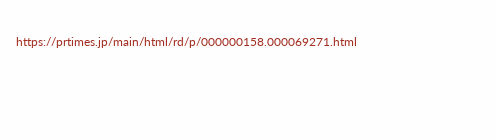https://prtimes.jp/main/html/rd/p/000000158.000069271.html